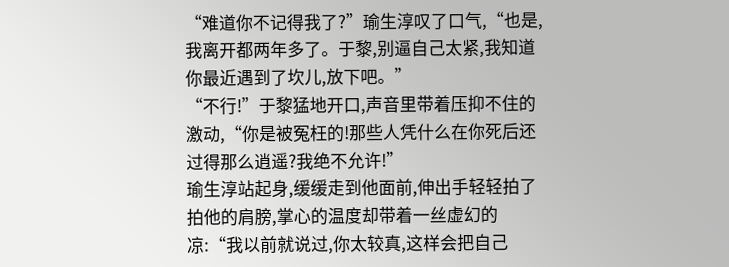“难道你不记得我了?”瑜生淳叹了口气,“也是,我离开都两年多了。于黎,别逼自己太紧,我知道你最近遇到了坎儿,放下吧。”
“不行!”于黎猛地开口,声音里带着压抑不住的激动,“你是被冤枉的!那些人凭什么在你死后还过得那么逍遥?我绝不允许!”
瑜生淳站起身,缓缓走到他面前,伸出手轻轻拍了拍他的肩膀,掌心的温度却带着一丝虚幻的凉:“我以前就说过,你太较真,这样会把自己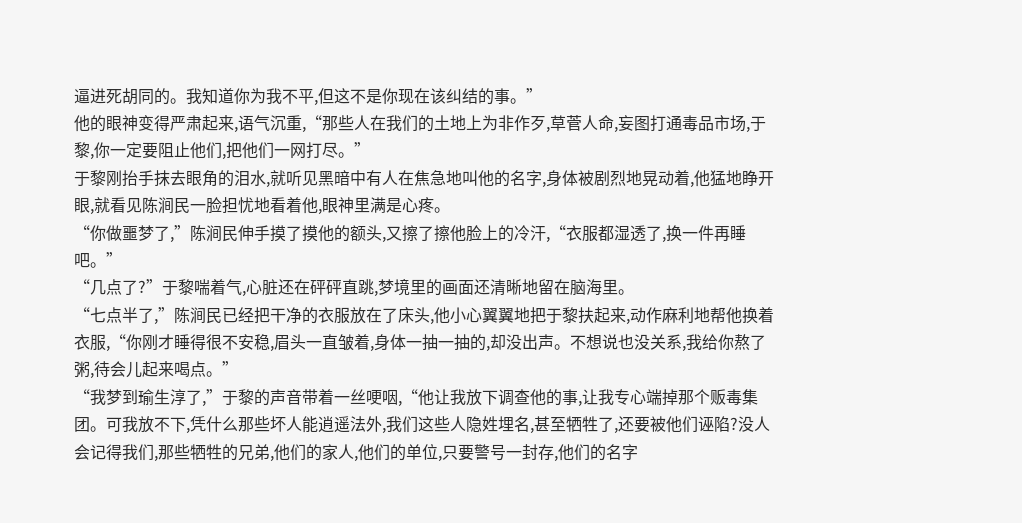逼进死胡同的。我知道你为我不平,但这不是你现在该纠结的事。”
他的眼神变得严肃起来,语气沉重,“那些人在我们的土地上为非作歹,草菅人命,妄图打通毒品市场,于黎,你一定要阻止他们,把他们一网打尽。”
于黎刚抬手抹去眼角的泪水,就听见黑暗中有人在焦急地叫他的名字,身体被剧烈地晃动着,他猛地睁开眼,就看见陈涧民一脸担忧地看着他,眼神里满是心疼。
“你做噩梦了,”陈涧民伸手摸了摸他的额头,又擦了擦他脸上的冷汗,“衣服都湿透了,换一件再睡吧。”
“几点了?”于黎喘着气,心脏还在砰砰直跳,梦境里的画面还清晰地留在脑海里。
“七点半了,”陈涧民已经把干净的衣服放在了床头,他小心翼翼地把于黎扶起来,动作麻利地帮他换着衣服,“你刚才睡得很不安稳,眉头一直皱着,身体一抽一抽的,却没出声。不想说也没关系,我给你熬了粥,待会儿起来喝点。”
“我梦到瑜生淳了,”于黎的声音带着一丝哽咽,“他让我放下调查他的事,让我专心端掉那个贩毒集团。可我放不下,凭什么那些坏人能逍遥法外,我们这些人隐姓埋名,甚至牺牲了,还要被他们诬陷?没人会记得我们,那些牺牲的兄弟,他们的家人,他们的单位,只要警号一封存,他们的名字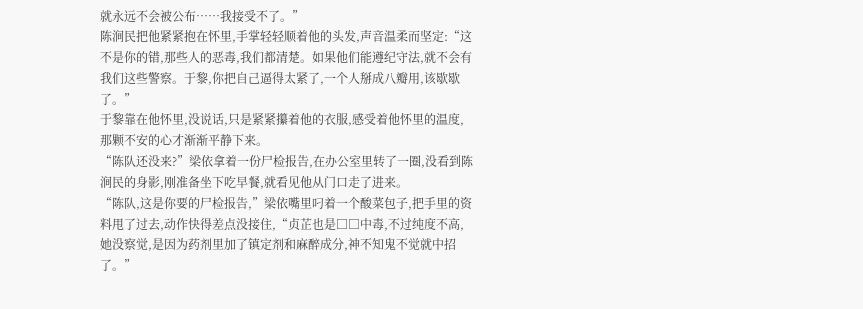就永远不会被公布……我接受不了。”
陈涧民把他紧紧抱在怀里,手掌轻轻顺着他的头发,声音温柔而坚定:“这不是你的错,那些人的恶毒,我们都清楚。如果他们能遵纪守法,就不会有我们这些警察。于黎,你把自己逼得太紧了,一个人掰成八瓣用,该歇歇了。”
于黎靠在他怀里,没说话,只是紧紧攥着他的衣服,感受着他怀里的温度,那颗不安的心才渐渐平静下来。
“陈队还没来?”梁依拿着一份尸检报告,在办公室里转了一圈,没看到陈涧民的身影,刚准备坐下吃早餐,就看见他从门口走了进来。
“陈队,这是你要的尸检报告,”梁依嘴里叼着一个酸菜包子,把手里的资料甩了过去,动作快得差点没接住,“贞芷也是□□中毒,不过纯度不高,她没察觉,是因为药剂里加了镇定剂和麻醉成分,神不知鬼不觉就中招了。”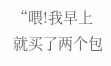“喂!我早上就买了两个包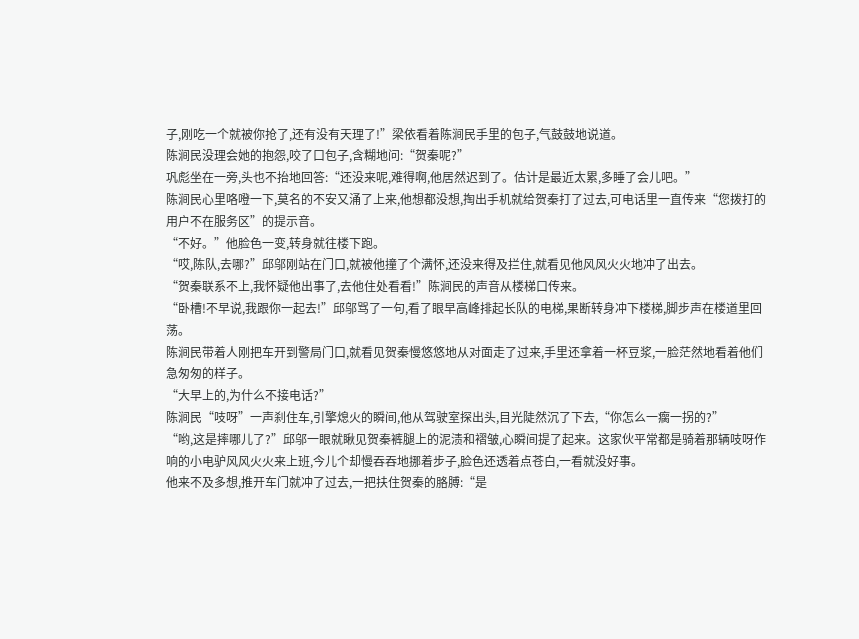子,刚吃一个就被你抢了,还有没有天理了!”梁依看着陈涧民手里的包子,气鼓鼓地说道。
陈涧民没理会她的抱怨,咬了口包子,含糊地问:“贺秦呢?”
巩彪坐在一旁,头也不抬地回答:“还没来呢,难得啊,他居然迟到了。估计是最近太累,多睡了会儿吧。”
陈涧民心里咯噔一下,莫名的不安又涌了上来,他想都没想,掏出手机就给贺秦打了过去,可电话里一直传来“您拨打的用户不在服务区”的提示音。
“不好。”他脸色一变,转身就往楼下跑。
“哎,陈队,去哪?”邱邬刚站在门口,就被他撞了个满怀,还没来得及拦住,就看见他风风火火地冲了出去。
“贺秦联系不上,我怀疑他出事了,去他住处看看!”陈涧民的声音从楼梯口传来。
“卧槽!不早说,我跟你一起去!”邱邬骂了一句,看了眼早高峰排起长队的电梯,果断转身冲下楼梯,脚步声在楼道里回荡。
陈涧民带着人刚把车开到警局门口,就看见贺秦慢悠悠地从对面走了过来,手里还拿着一杯豆浆,一脸茫然地看着他们急匆匆的样子。
“大早上的,为什么不接电话?”
陈涧民“吱呀”一声刹住车,引擎熄火的瞬间,他从驾驶室探出头,目光陡然沉了下去,“你怎么一瘸一拐的?”
“哟,这是摔哪儿了?”邱邬一眼就瞅见贺秦裤腿上的泥渍和褶皱,心瞬间提了起来。这家伙平常都是骑着那辆吱呀作响的小电驴风风火火来上班,今儿个却慢吞吞地挪着步子,脸色还透着点苍白,一看就没好事。
他来不及多想,推开车门就冲了过去,一把扶住贺秦的胳膊:“是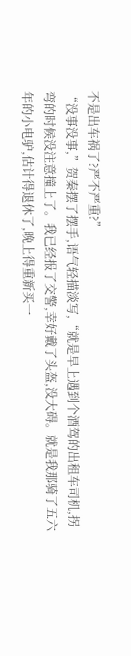不是出车祸了?严不严重?”
“没事没事,”贺秦摆了摆手,语气轻描淡写,“就是早上遇到个酒驾的出租车司机,拐弯的时候没注意撞上了。我已经报了交警,幸好戴了头盔,没大碍。就是我那骑了五六年的小电驴,估计得退休了,晚上得重新买一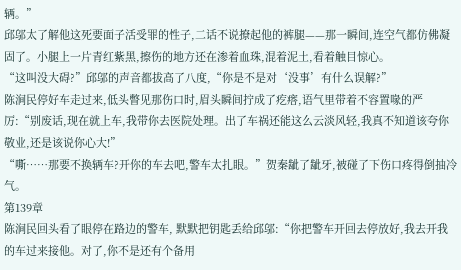辆。”
邱邬太了解他这死要面子活受罪的性子,二话不说撩起他的裤腿——那一瞬间,连空气都仿佛凝固了。小腿上一片青红紫黑,擦伤的地方还在渗着血珠,混着泥土,看着触目惊心。
“这叫没大碍?”邱邬的声音都拔高了八度,“你是不是对‘没事’有什么误解?”
陈涧民停好车走过来,低头瞥见那伤口时,眉头瞬间拧成了疙瘩,语气里带着不容置喙的严厉:“别废话,现在就上车,我带你去医院处理。出了车祸还能这么云淡风轻,我真不知道该夸你敬业,还是该说你心大!”
“嘶……那要不换辆车?开你的车去吧,警车太扎眼。”贺秦龇了龇牙,被碰了下伤口疼得倒抽冷气。
第139章
陈涧民回头看了眼停在路边的警车, 默默把钥匙丢给邱邬:“你把警车开回去停放好,我去开我的车过来接他。对了,你不是还有个备用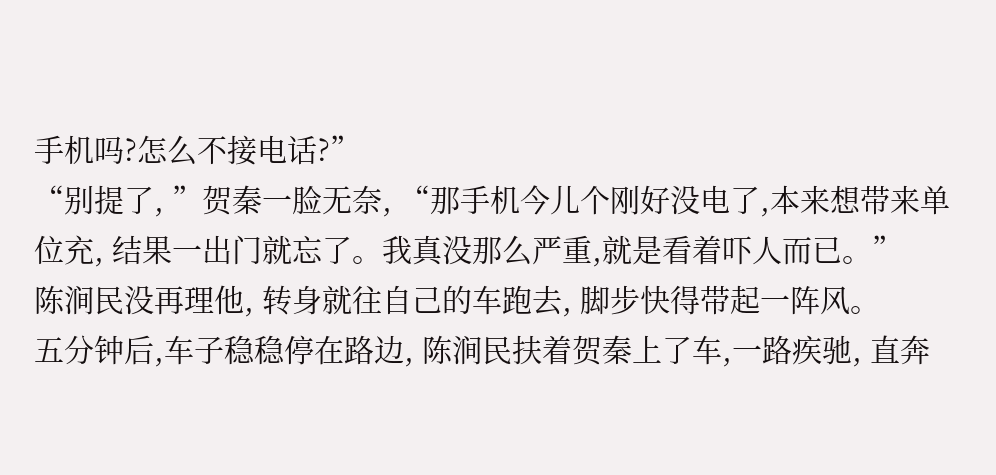手机吗?怎么不接电话?”
“别提了, ”贺秦一脸无奈, “那手机今儿个刚好没电了,本来想带来单位充, 结果一出门就忘了。我真没那么严重,就是看着吓人而已。”
陈涧民没再理他, 转身就往自己的车跑去, 脚步快得带起一阵风。
五分钟后,车子稳稳停在路边, 陈涧民扶着贺秦上了车,一路疾驰, 直奔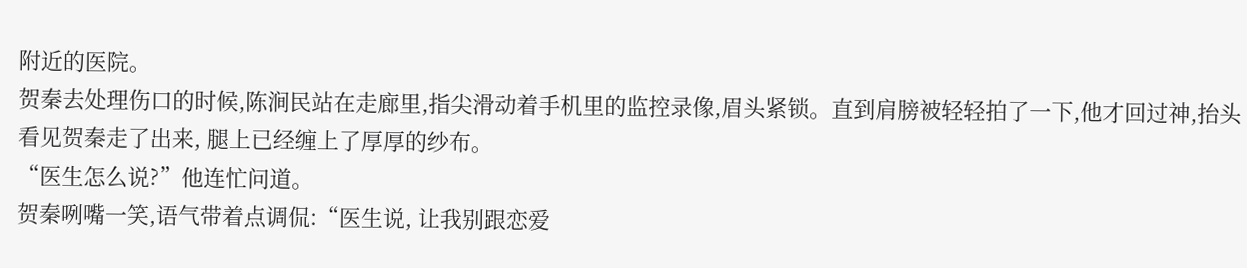附近的医院。
贺秦去处理伤口的时候,陈涧民站在走廊里,指尖滑动着手机里的监控录像,眉头紧锁。直到肩膀被轻轻拍了一下,他才回过神,抬头看见贺秦走了出来, 腿上已经缠上了厚厚的纱布。
“医生怎么说?”他连忙问道。
贺秦咧嘴一笑,语气带着点调侃:“医生说, 让我别跟恋爱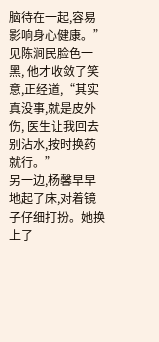脑待在一起,容易影响身心健康。”见陈涧民脸色一黑, 他才收敛了笑意,正经道,“其实真没事,就是皮外伤, 医生让我回去别沾水,按时换药就行。”
另一边,杨馨早早地起了床,对着镜子仔细打扮。她换上了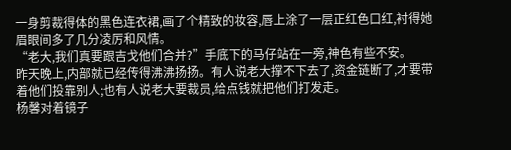一身剪裁得体的黑色连衣裙,画了个精致的妆容,唇上涂了一层正红色口红,衬得她眉眼间多了几分凌厉和风情。
“老大,我们真要跟吉戈他们合并?”手底下的马仔站在一旁,神色有些不安。
昨天晚上,内部就已经传得沸沸扬扬。有人说老大撑不下去了,资金链断了,才要带着他们投靠别人;也有人说老大要裁员,给点钱就把他们打发走。
杨馨对着镜子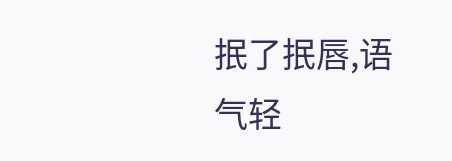抿了抿唇,语气轻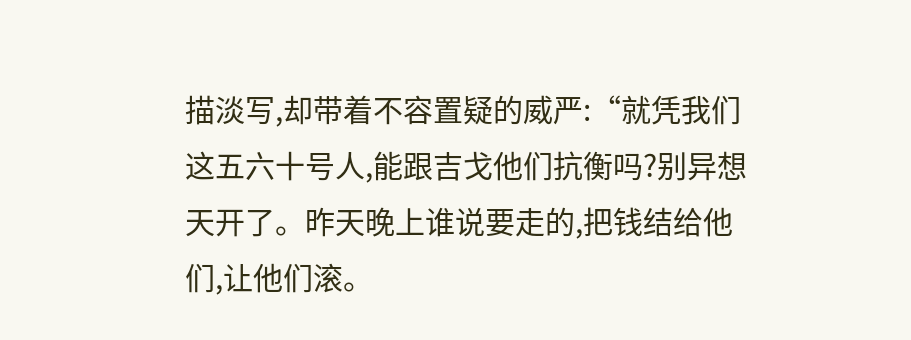描淡写,却带着不容置疑的威严:“就凭我们这五六十号人,能跟吉戈他们抗衡吗?别异想天开了。昨天晚上谁说要走的,把钱结给他们,让他们滚。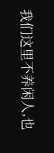我们这里不养闲人,也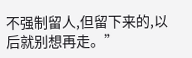不强制留人,但留下来的,以后就别想再走。”